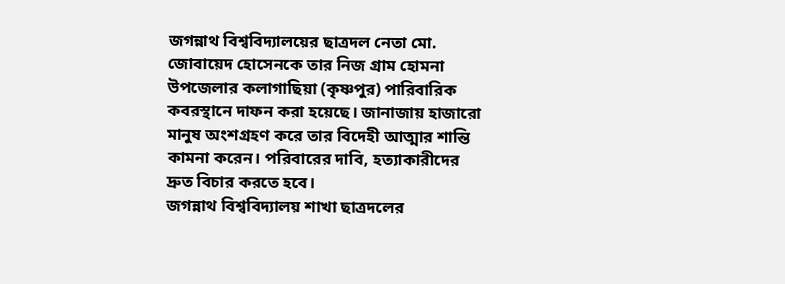জগন্নাথ বিশ্ববিদ্যালয়ের ছাত্রদল নেতা মো. জোবায়েদ হোসেনকে তার নিজ গ্রাম হোমনা উপজেলার কলাগাছিয়া (কৃষ্ণপুর) পারিবারিক কবরস্থানে দাফন করা হয়েছে। জানাজায় হাজারো মানুষ অংশগ্রহণ করে তার বিদেহী আত্মার শান্তি কামনা করেন। পরিবারের দাবি, হত্যাকারীদের দ্রুত বিচার করতে হবে।
জগন্নাথ বিশ্ববিদ্যালয় শাখা ছাত্রদলের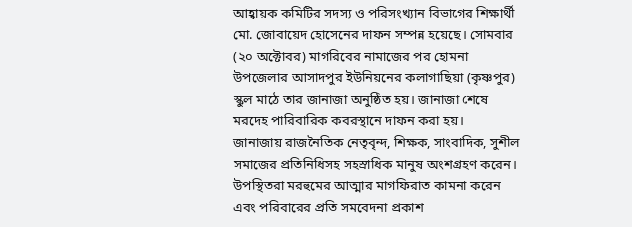আহ্বায়ক কমিটির সদস্য ও পরিসংখ্যান বিভাগের শিক্ষার্থী মো. জোবায়েদ হোসেনের দাফন সম্পন্ন হয়েছে। সোমবার (২০ অক্টোবর) মাগরিবের নামাজের পর হোমনা উপজেলার আসাদপুর ইউনিয়নের কলাগাছিয়া (কৃষ্ণপুর) স্কুল মাঠে তার জানাজা অনুষ্ঠিত হয়। জানাজা শেষে মরদেহ পারিবারিক কবরস্থানে দাফন করা হয়।
জানাজায় রাজনৈতিক নেতৃবৃন্দ, শিক্ষক, সাংবাদিক, সুশীল সমাজের প্রতিনিধিসহ সহস্রাধিক মানুষ অংশগ্রহণ করেন। উপস্থিতরা মরহুমের আত্মার মাগফিরাত কামনা করেন এবং পরিবারের প্রতি সমবেদনা প্রকাশ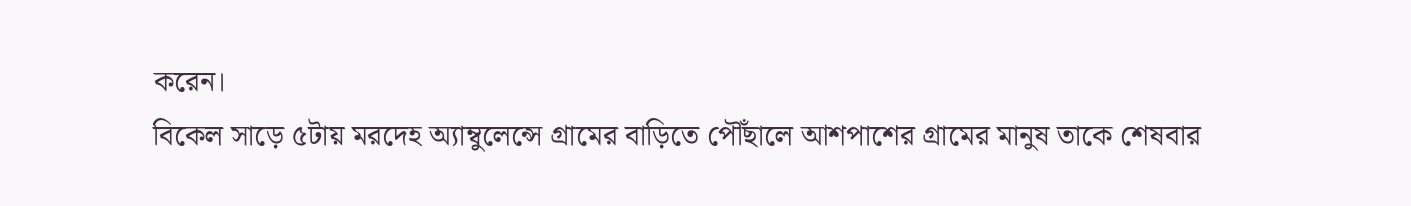করেন।
বিকেল সাড়ে ৫টায় মরদেহ অ্যাম্বুলেন্সে গ্রামের বাড়িতে পৌঁছালে আশপাশের গ্রামের মানুষ তাকে শেষবার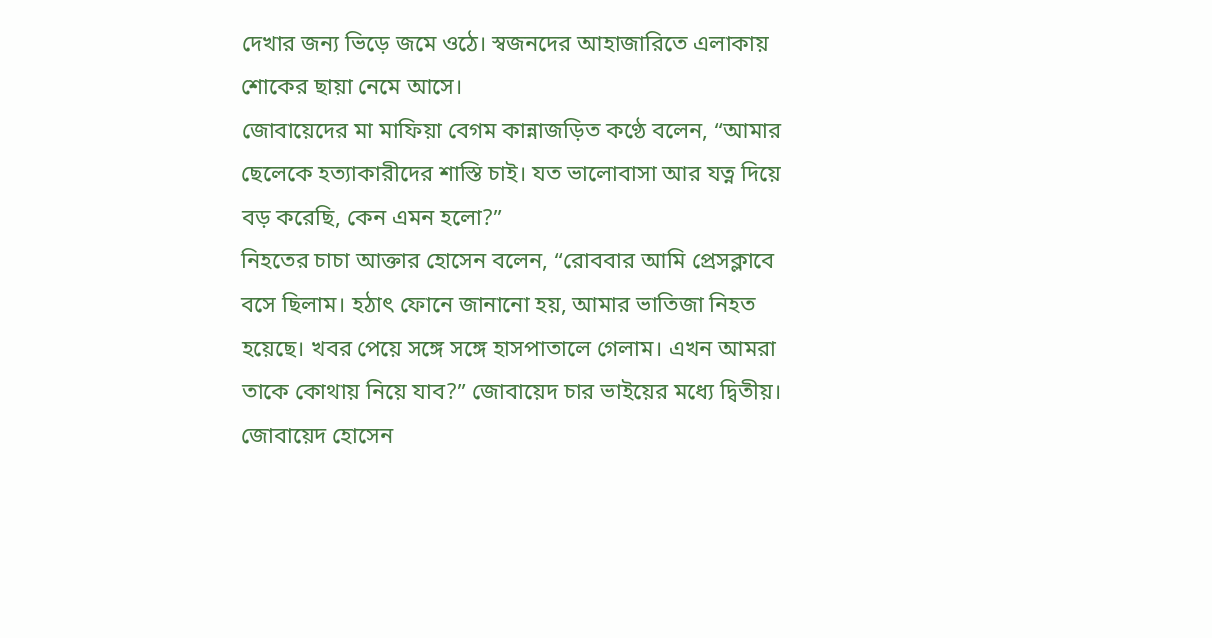দেখার জন্য ভিড়ে জমে ওঠে। স্বজনদের আহাজারিতে এলাকায় শোকের ছায়া নেমে আসে।
জোবায়েদের মা মাফিয়া বেগম কান্নাজড়িত কণ্ঠে বলেন, “আমার ছেলেকে হত্যাকারীদের শাস্তি চাই। যত ভালোবাসা আর যত্ন দিয়ে বড় করেছি, কেন এমন হলো?”
নিহতের চাচা আক্তার হোসেন বলেন, “রোববার আমি প্রেসক্লাবে বসে ছিলাম। হঠাৎ ফোনে জানানো হয়, আমার ভাতিজা নিহত হয়েছে। খবর পেয়ে সঙ্গে সঙ্গে হাসপাতালে গেলাম। এখন আমরা তাকে কোথায় নিয়ে যাব?” জোবায়েদ চার ভাইয়ের মধ্যে দ্বিতীয়।
জোবায়েদ হোসেন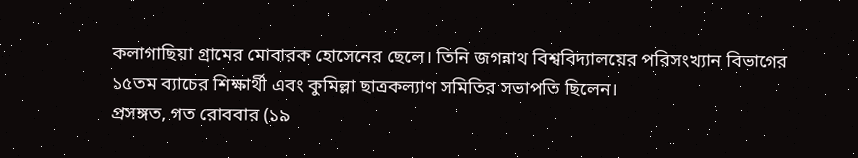কলাগাছিয়া গ্রামের মোবারক হোসেনের ছেলে। তিনি জগন্নাথ বিশ্ববিদ্যালয়ের পরিসংখ্যান বিভাগের ১৫তম ব্যাচের শিক্ষার্থী এবং কুমিল্লা ছাত্রকল্যাণ সমিতির সভাপতি ছিলেন।
প্রসঙ্গত, গত রোববার (১৯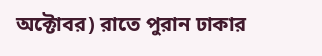অক্টোবর) রাতে পুরান ঢাকার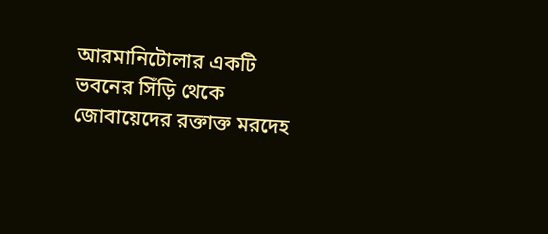আরমানিটোলার একটি ভবনের সিঁড়ি থেকে জোবায়েদের রক্তাক্ত মরদেহ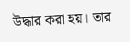উদ্ধার করা হয়। তার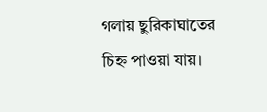গলায় ছুরিকাঘাতের চিহ্ন পাওয়া যায়।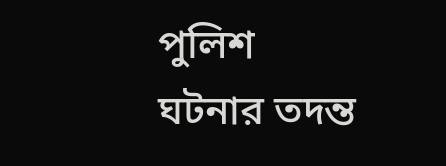পুলিশ ঘটনার তদন্ত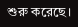শুরু করেছে।